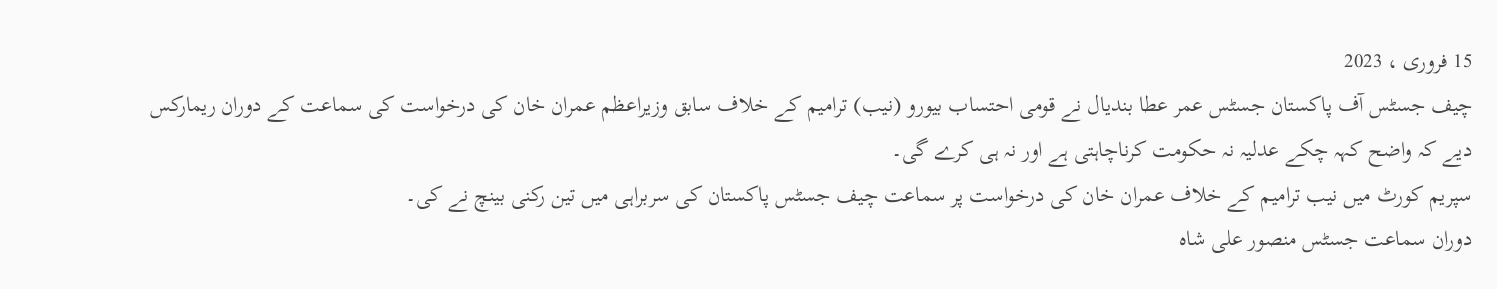15 فروری ، 2023
چیف جسٹس آف پاکستان جسٹس عمر عطا بندیال نے قومی احتساب بیورو (نیب) ترامیم کے خلاف سابق وزیراعظم عمران خان کی درخواست کی سماعت کے دوران ریمارکس دیے کہ واضح کہہ چکے عدلیہ نہ حکومت کرناچاہتی ہے اور نہ ہی کرے گی۔
سپریم کورٹ میں نیب ترامیم کے خلاف عمران خان کی درخواست پر سماعت چیف جسٹس پاکستان کی سربراہی میں تین رکنی بینچ نے کی۔
دوران سماعت جسٹس منصور علی شاہ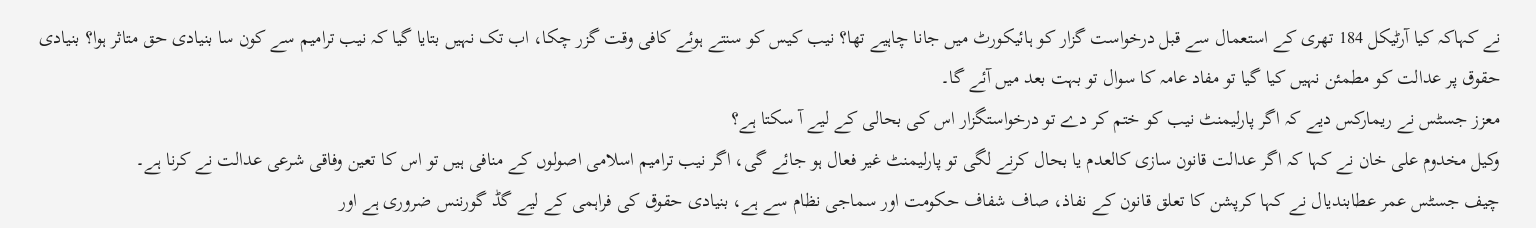نے کہاکہ کیا آرٹیکل 184 تھری کے استعمال سے قبل درخواست گزار کو ہائیکورٹ میں جانا چاہیے تھا؟ نیب کیس کو سنتے ہوئے کافی وقت گزر چکا، اب تک نہیں بتایا گیا کہ نیب ترامیم سے کون سا بنیادی حق متاثر ہوا؟ بنیادی حقوق پر عدالت کو مطمئن نہیں کیا گیا تو مفاد عامہ کا سوال تو بہت بعد میں آئے گا۔
معزز جسٹس نے ریمارکس دیے کہ اگر پارلیمنٹ نیب کو ختم کر دے تو درخواستگزار اس کی بحالی کے لیے آ سکتا ہے؟
وکیل مخدوم علی خان نے کہا کہ اگر عدالت قانون سازی کالعدم یا بحال کرنے لگی تو پارلیمنٹ غیر فعال ہو جائے گی، اگر نیب ترامیم اسلامی اصولوں کے منافی ہیں تو اس کا تعین وفاقی شرعی عدالت نے کرنا ہے۔
چیف جسٹس عمر عطابندیال نے کہا کرپشن کا تعلق قانون کے نفاذ، صاف شفاف حکومت اور سماجی نظام سے ہے، بنیادی حقوق کی فراہمی کے لیے گڈ گورننس ضروری ہے اور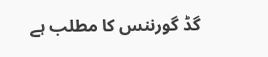گڈ گورننس کا مطلب ہے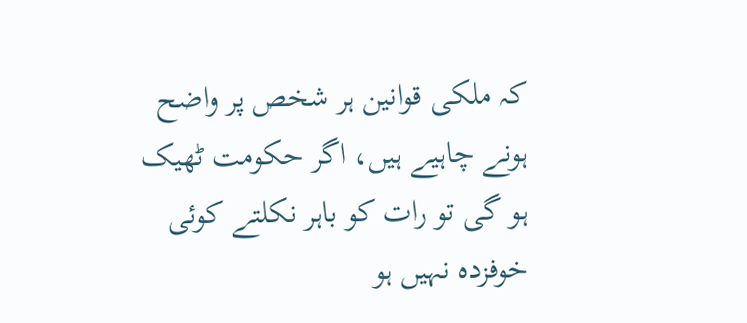کہ ملکی قوانین ہر شخص پر واضح ہونے چاہیے ہیں، اگر حکومت ٹھیک ہو گی تو رات کو باہر نکلتے کوئی خوفزدہ نہیں ہو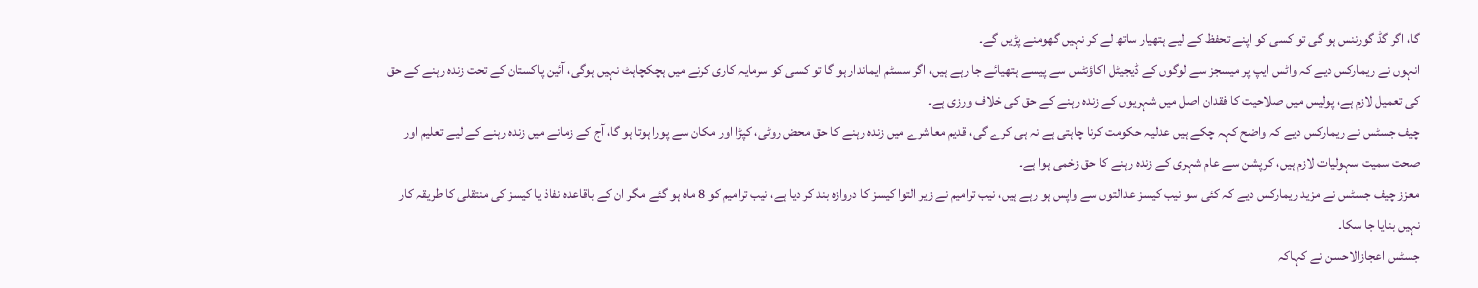گا، اگر گڈ گورننس ہو گی تو کسی کو اپنے تحفظ کے لیے ہتھیار ساتھ لے کر نہیں گھومنے پڑیں گے۔
انہوں نے ریمارکس دیے کہ واٹس ایپ پر میسجز سے لوگوں کے ڈیجیٹل اکاؤنٹس سے پیسے ہتھیائے جا رہے ہیں، اگر سسٹم ایماندار ہو گا تو کسی کو سرمایہ کاری کرنے میں ہچکچاہٹ نہیں ہوگی، آئین پاکستان کے تحت زندہ رہنے کے حق کی تعمیل لازم ہے، پولیس میں صلاحیت کا فقدان اصل میں شہریوں کے زندہ رہنے کے حق کی خلاف ورزی ہے۔
چیف جسٹس نے ریمارکس دیے کہ واضح کہہ چکے ہیں عدلیہ حکومت کرنا چاہتی ہے نہ ہی کرے گی، قدیم معاشرے میں زندہ رہنے کا حق محض روٹی، کپڑا اور مکان سے پورا ہوتا ہو گا، آج کے زمانے میں زندہ رہنے کے لیے تعلیم اور صحت سمیت سہولیات لازم ہیں، کرپشن سے عام شہری کے زندہ رہنے کا حق زخمی ہوا ہے۔
معزز چیف جسٹس نے مزید ریمارکس دیے کہ کئی سو نیب کیسز عدالتوں سے واپس ہو رہے ہیں، نیب ترامیم نے زیر التوا کیسز کا دروازہ بند کر دیا ہے، نیب ترامیم کو 8 ماہ ہو گئے مگر ان کے باقاعدہ نفاذ یا کیسز کی منتقلی کا طریقہ کار نہیں بنایا جا سکا۔
جسٹس اعجازالاحسن نے کہاکہ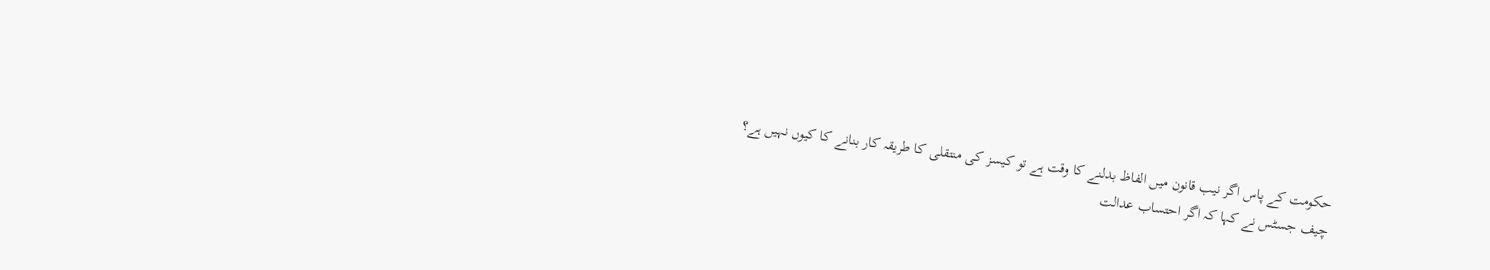حکومت کے پاس اگر نیب قانون میں الفاظ بدلنے کا وقت ہے تو کیسز کی منتقلی کا طریقہ کار بنانے کا کیوں نہیں ہے؟
چیف جسٹس نے کہا کہ اگر احتساب عدالت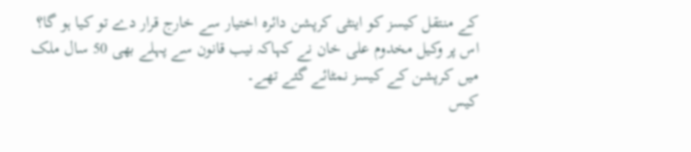کے منتقل کیسز کو اینٹی کرپشن دائرہ اختیار سے خارج قرار دے تو کیا ہو گا؟ اس پر وکیل مخدوم علی خان نے کہاکہ نیب قانون سے پہلے بھی 50 سال ملک میں کرپشن کے کیسز نمٹائے گئے تھے۔
کیس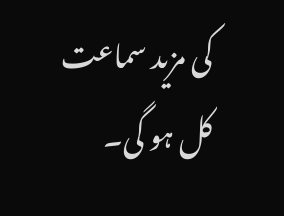کی مزید سماعت کل ہو گی۔